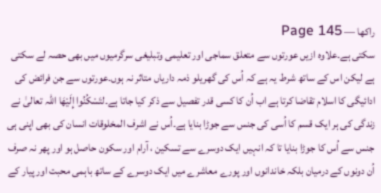راکھا — Page 145
سکتی ہے۔علاوہ ازیں عورتوں سے متعلق سماجی اور تعلیمی وتبلیغی سرگرمیوں میں بھی حصہ لے سکتی ہے لیکن اس کے ساتھ شرط یہ ہے کہ اُس کی گھریلو ذمہ داریاں متاثر نہ ہوں۔عورتوں سے جن فرائض کی ادائیگی کا اسلام تقاضا کرتا ہے اب اُن کا کسی قدر تفصیل سے ذکر کیا جاتا ہے۔لتَسْكُنُوا إِلَيْهَا اللہ تعالیٰ نے زندگی کی ہر ایک قسم کا اُسی کی جنس سے جوڑا بنایا ہے۔اُس نے اشرف المخلوقات انسان کی بھی اپنی ہی جنس سے اُس کا جوڑا بنایا تا کہ انہیں ایک دوسرے سے تسکین ، آرام اور سکون حاصل ہو اور پھر نہ صرف اُن دونوں کے درمیان بلکہ خاندانوں اور پورے معاشرے میں ایک دوسرے کے ساتھ باہمی محبت اور پیار کے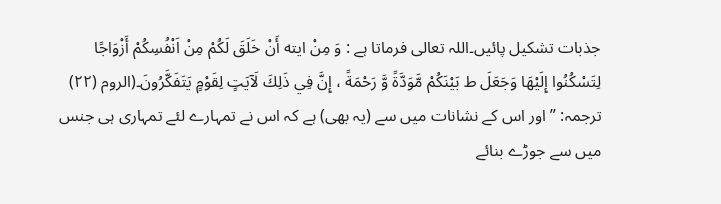جذبات تشکیل پائیں۔اللہ تعالی فرماتا ہے : وَ مِنْ ايته أَنْ خَلَقَ لَكُمْ مِنْ اَنْفُسِكُمْ أَزْوَاجًا لِتَسْكُنُوا إِلَيْهَا وَجَعَلَ ط بَيْنَكُمْ مَّوَدَّةً وَّ رَحْمَةً ، إِنَّ فِي ذَلِكَ لَآيَتٍ لِقَوْمٍ يَتَفَكَّرُونَ۔(الروم (۲۲) ترجمہ: ” اور اس کے نشانات میں سے (یہ بھی) ہے کہ اس نے تمہارے لئے تمہاری ہی جنس میں سے جوڑے بنائے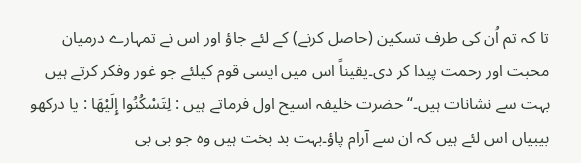تا کہ تم اُن کی طرف تسکین (حاصل کرنے) کے لئے جاؤ اور اس نے تمہارے درمیان محبت اور رحمت پیدا کر دی۔یقیناً اس میں ایسی قوم کیلئے جو غور وفکر کرتے ہیں بہت سے نشانات ہیں۔“ حضرت خلیفہ اسیح اول فرماتے ہیں : لِتَسْكُنُوا إِلَيْهَا : یا درکھو بیبیاں اس لئے ہیں کہ ان سے آرام پاؤ۔بہت بد بخت ہیں وہ جو بی بی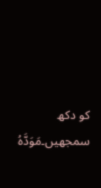کو دکھ سمجھیں۔مَوَدَّهُ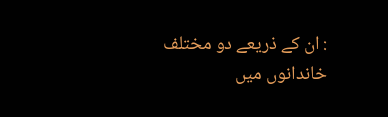: ان کے ذریعے دو مختلف خاندانوں میں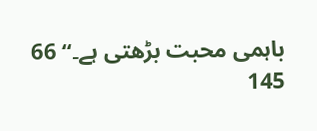باہمی محبت بڑھتی ہے۔“ 66 145